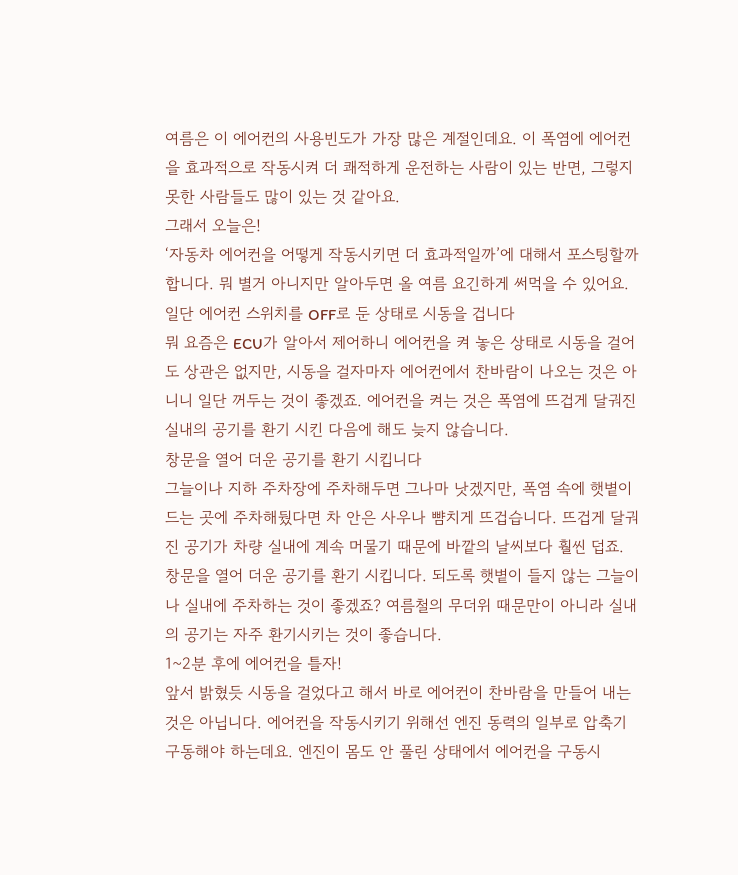여름은 이 에어컨의 사용빈도가 가장 많은 계절인데요. 이 폭염에 에어컨을 효과적으로 작동시켜 더 쾌적하게 운전하는 사람이 있는 반면, 그렇지 못한 사람들도 많이 있는 것 같아요.
그래서 오늘은!
‘자동차 에어컨을 어떻게 작동시키면 더 효과적일까’에 대해서 포스팅할까 합니다. 뭐 별거 아니지만 알아두면 올 여름 요긴하게 써먹을 수 있어요.
일단 에어컨 스위치를 OFF로 둔 상태로 시동을 겁니다
뭐 요즘은 ECU가 알아서 제어하니 에어컨을 켜 놓은 상태로 시동을 걸어도 상관은 없지만, 시동을 걸자마자 에어컨에서 찬바람이 나오는 것은 아니니 일단 꺼두는 것이 좋겠죠. 에어컨을 켜는 것은 폭염에 뜨겁게 달궈진 실내의 공기를 환기 시킨 다음에 해도 늦지 않습니다.
창문을 열어 더운 공기를 환기 시킵니다
그늘이나 지하 주차장에 주차해두면 그나마 낫겠지만, 폭염 속에 햇볕이 드는 곳에 주차해뒀다면 차 안은 사우나 뺨치게 뜨겁습니다. 뜨겁게 달궈진 공기가 차량 실내에 계속 머물기 때문에 바깥의 날씨보다 훨씬 덥죠. 창문을 열어 더운 공기를 환기 시킵니다. 되도록 햇볕이 들지 않는 그늘이나 실내에 주차하는 것이 좋겠죠? 여름철의 무더위 때문만이 아니라 실내의 공기는 자주 환기시키는 것이 좋습니다.
1~2분 후에 에어컨을 틀자!
앞서 밝혔듯 시동을 걸었다고 해서 바로 에어컨이 찬바람을 만들어 내는 것은 아닙니다. 에어컨을 작동시키기 위해선 엔진 동력의 일부로 압축기 구동해야 하는데요. 엔진이 몸도 안 풀린 상태에서 에어컨을 구동시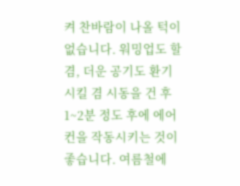켜 찬바람이 나올 턱이 없습니다. 워밍업도 할 겸, 더운 공기도 환기 시킬 겸 시동을 건 후 1~2분 정도 후에 에어컨을 작동시키는 것이 좋습니다. 여름철에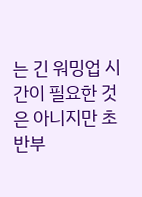는 긴 워밍업 시간이 필요한 것은 아니지만 초반부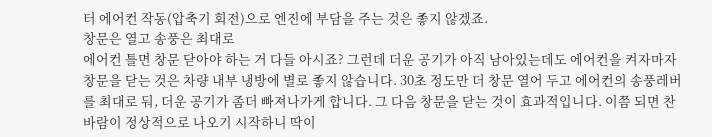터 에어컨 작동(압축기 회전)으로 엔진에 부담을 주는 것은 좋지 않겠죠.
창문은 열고 송풍은 최대로
에어컨 틀면 창문 닫아야 하는 거 다들 아시죠? 그런데 더운 공기가 아직 남아있는데도 에어컨을 켜자마자 창문을 닫는 것은 차량 내부 냉방에 별로 좋지 않습니다. 30초 정도만 더 창문 열어 두고 에어컨의 송풍레버를 최대로 둬, 더운 공기가 좀더 빠져나가게 합니다. 그 다음 창문을 닫는 것이 효과적입니다. 이쯤 되면 찬바람이 정상적으로 나오기 시작하니 딱이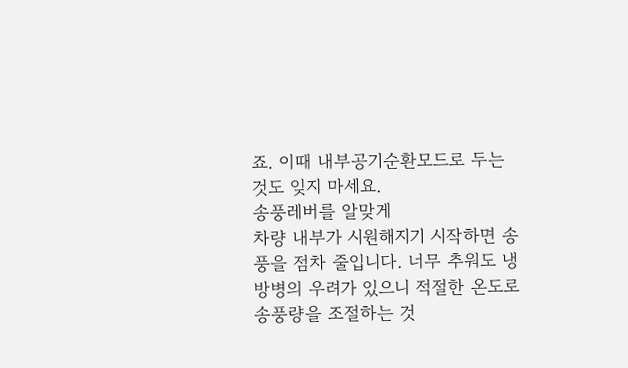죠. 이때 내부공기순환모드로 두는 것도 잊지 마세요.
송풍레버를 알맞게
차량 내부가 시원해지기 시작하면 송풍을 점차 줄입니다. 너무 추워도 냉방병의 우려가 있으니 적절한 온도로 송풍량을 조절하는 것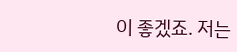이 좋겠죠. 저는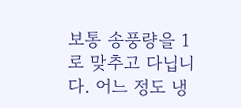보통 송풍량을 1로 맞추고 다닙니다. 어느 정도 냉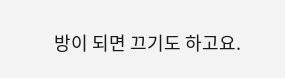방이 되면 끄기도 하고요.